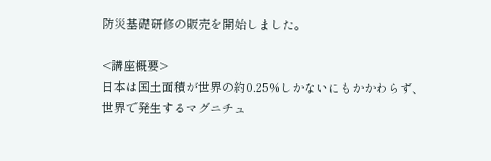防災基礎研修の販売を開始しました。

<講座概要>
日本は国土面積が世界の約0.25%しかないにもかかわらず、世界で発生するマグニチュ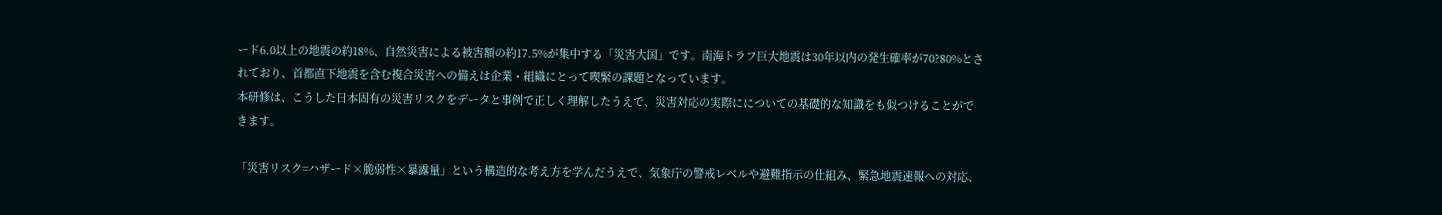ード6.0以上の地震の約18%、自然災害による被害額の約17.5%が集中する「災害大国」です。南海トラフ巨大地震は30年以内の発生確率が70?80%とされており、首都直下地震を含む複合災害への備えは企業・組織にとって喫緊の課題となっています。
本研修は、こうした日本固有の災害リスクをデータと事例で正しく理解したうえで、災害対応の実際にについての基礎的な知識をも似つけることができます。

「災害リスク=ハザード×脆弱性×暴露量」という構造的な考え方を学んだうえで、気象庁の警戒レベルや避難指示の仕組み、緊急地震速報への対応、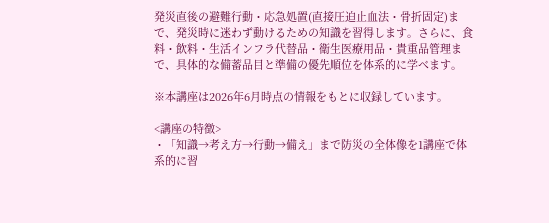発災直後の避難行動・応急処置(直接圧迫止血法・骨折固定)まで、発災時に迷わず動けるための知識を習得します。さらに、食料・飲料・生活インフラ代替品・衛生医療用品・貴重品管理まで、具体的な備蓄品目と準備の優先順位を体系的に学べます。

※本講座は2026年6月時点の情報をもとに収録しています。

<講座の特徴>
・「知識→考え方→行動→備え」まで防災の全体像を1講座で体系的に習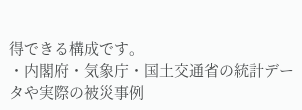得できる構成です。
・内閣府・気象庁・国土交通省の統計データや実際の被災事例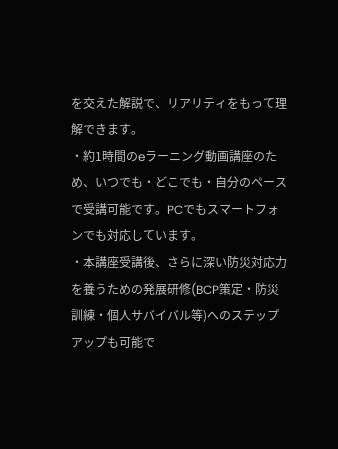を交えた解説で、リアリティをもって理解できます。
・約1時間のeラーニング動画講座のため、いつでも・どこでも・自分のペースで受講可能です。PCでもスマートフォンでも対応しています。
・本講座受講後、さらに深い防災対応力を養うための発展研修(BCP策定・防災訓練・個人サバイバル等)へのステップアップも可能で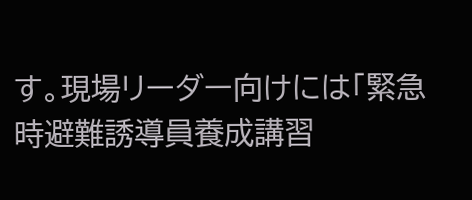す。現場リーダー向けには「緊急時避難誘導員養成講習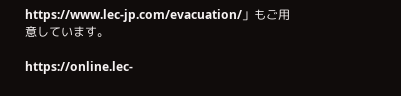https://www.lec-jp.com/evacuation/」もご用意しています。

https://online.lec-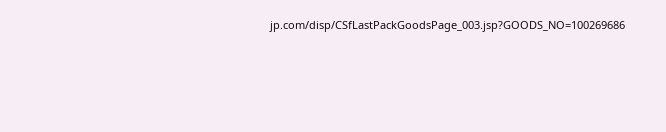jp.com/disp/CSfLastPackGoodsPage_003.jsp?GOODS_NO=100269686